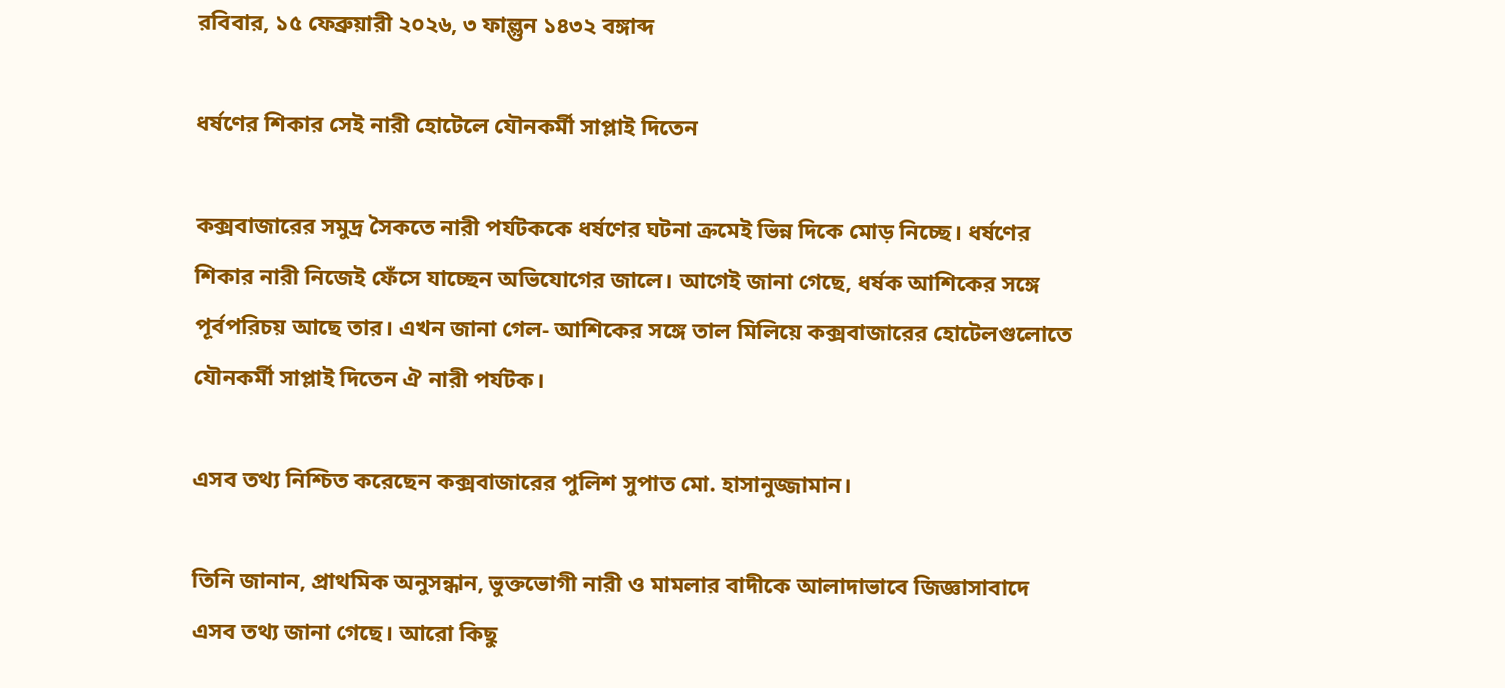রবিবার, ১৫ ফেব্রুয়ারী ২০২৬, ৩ ফাল্গুন ১৪৩২ বঙ্গাব্দ

ধর্ষণের শিকার সেই নারী হোটেলে যৌনকর্মী সাপ্লাই দিতেন

কক্সবাজারের সমুদ্র সৈকতে নারী পর্যটককে ধর্ষণের ঘটনা ক্রমেই ভিন্ন দিকে মোড় নিচ্ছে। ধর্ষণের শিকার নারী নিজেই ফেঁসে যাচ্ছেন অভিযোগের জালে। আগেই জানা গেছে, ধর্ষক আশিকের সঙ্গে পূর্বপরিচয় আছে তার। এখন জানা গেল- আশিকের সঙ্গে তাল মিলিয়ে কক্সবাজারের হোটেলগুলোতে যৌনকর্মী সাপ্লাই দিতেন ঐ নারী পর্যটক।

এসব তথ্য নিশ্চিত করেছেন কক্সবাজারের পুলিশ সুপাত মো. হাসানুজ্জামান।

তিনি জানান, প্রাথমিক অনুসন্ধান, ভুক্তভোগী নারী ও মামলার বাদীকে আলাদাভাবে জিজ্ঞাসাবাদে এসব তথ্য জানা গেছে। আরো কিছু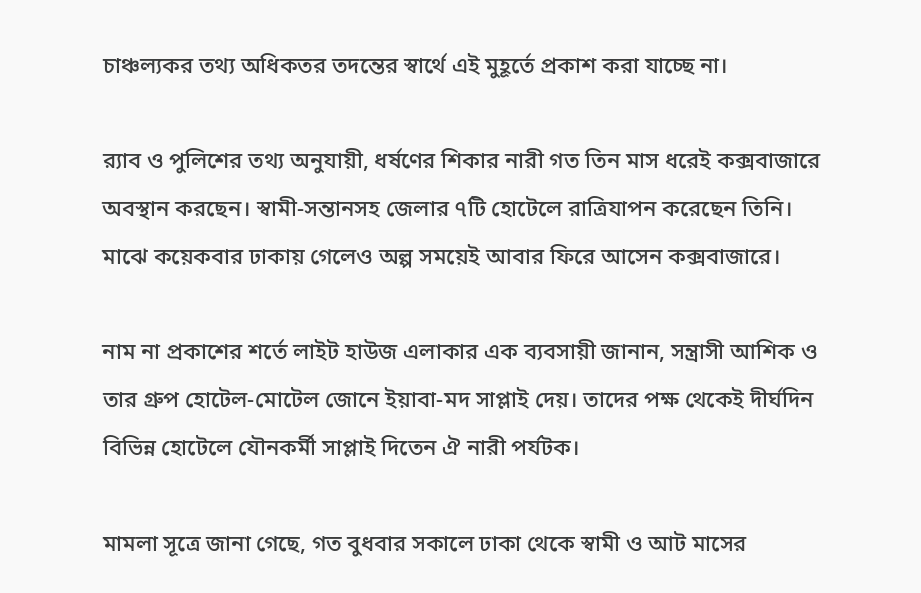চাঞ্চল্যকর তথ্য অধিকতর তদন্তের স্বার্থে এই মুহূর্তে প্রকাশ করা যাচ্ছে না।

র‍্যাব ও পুলিশের তথ্য অনুযায়ী, ধর্ষণের শিকার নারী গত তিন মাস ধরেই কক্সবাজারে অবস্থান করছেন। স্বামী-সন্তানসহ জেলার ৭টি হোটেলে রাত্রিযাপন করেছেন তিনি। মাঝে কয়েকবার ঢাকায় গেলেও অল্প সময়েই আবার ফিরে আসেন কক্সবাজারে।

নাম না প্রকাশের শর্তে লাইট হাউজ এলাকার এক ব্যবসায়ী জানান, সন্ত্রাসী আশিক ও তার গ্রুপ হোটেল-মোটেল জোনে ইয়াবা-মদ সাপ্লাই দেয়। তাদের পক্ষ থেকেই দীর্ঘদিন বিভিন্ন হোটেলে যৌনকর্মী সাপ্লাই দিতেন ঐ নারী পর্যটক।

মামলা সূত্রে জানা গেছে, গত বুধবার সকালে ঢাকা থেকে স্বামী ও আট মাসের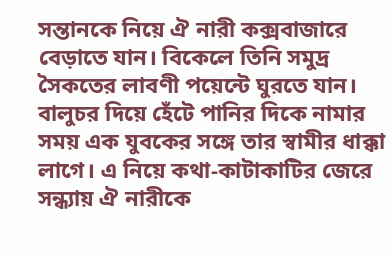সন্তানকে নিয়ে ঐ নারী কক্সবাজারে বেড়াতে যান। বিকেলে তিনি সমুদ্র সৈকতের লাবণী পয়েন্টে ঘুরতে যান। বালুচর দিয়ে হেঁটে পানির দিকে নামার সময় এক যুবকের সঙ্গে তার স্বামীর ধাক্কা লাগে। এ নিয়ে কথা-কাটাকাটির জেরে সন্ধ্যায় ঐ নারীকে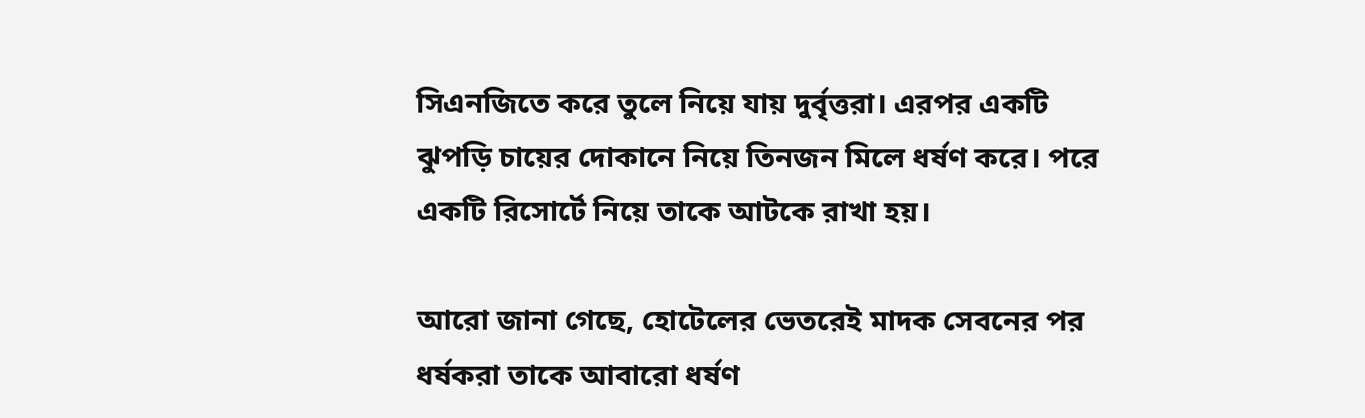সিএনজিতে করে তুলে নিয়ে যায় দুর্বৃত্তরা। এরপর একটি ঝুপড়ি চায়ের দোকানে নিয়ে তিনজন মিলে ধর্ষণ করে। পরে একটি রিসোর্টে নিয়ে তাকে আটকে রাখা হয়।

আরো জানা গেছে, হোটেলের ভেতরেই মাদক সেবনের পর ধর্ষকরা তাকে আবারো ধর্ষণ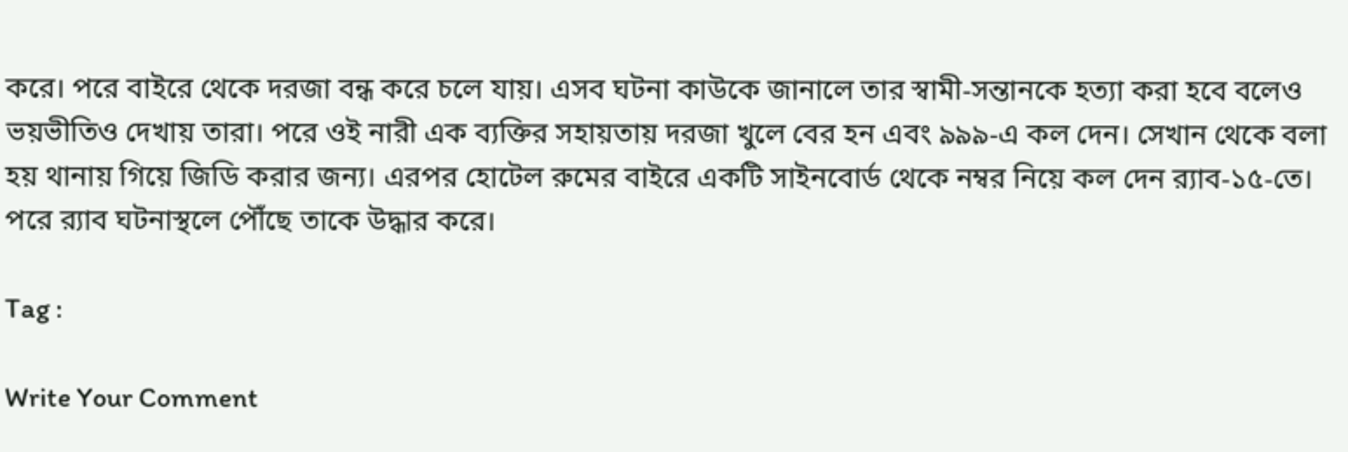করে। পরে বাইরে থেকে দরজা বন্ধ করে চলে যায়। এসব ঘটনা কাউকে জানালে তার স্বামী-সন্তানকে হত্যা করা হবে বলেও ভয়ভীতিও দেখায় তারা। পরে ওই নারী এক ব্যক্তির সহায়তায় দরজা খুলে বের হন এবং ৯৯৯-এ কল দেন। সেখান থেকে বলা হয় থানায় গিয়ে জিডি করার জন্য। এরপর হোটেল রুমের বাইরে একটি সাইনবোর্ড থেকে নম্বর নিয়ে কল দেন র‍্যাব-১৫-তে। পরে র‍্যাব ঘটনাস্থলে পৌঁছে তাকে উদ্ধার করে।

Tag :

Write Your Comment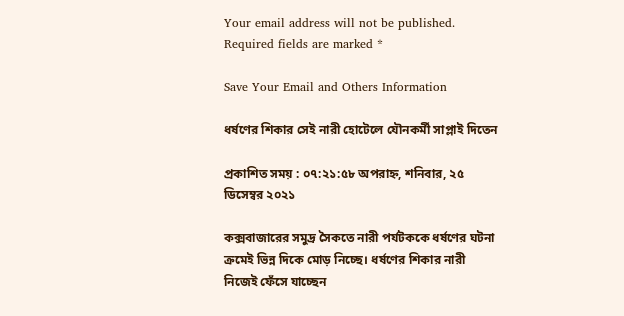Your email address will not be published. Required fields are marked *

Save Your Email and Others Information

ধর্ষণের শিকার সেই নারী হোটেলে যৌনকর্মী সাপ্লাই দিতেন

প্রকাশিত সময় : ০৭:২১:৫৮ অপরাহ্ন, শনিবার, ২৫ ডিসেম্বর ২০২১

কক্সবাজারের সমুদ্র সৈকতে নারী পর্যটককে ধর্ষণের ঘটনা ক্রমেই ভিন্ন দিকে মোড় নিচ্ছে। ধর্ষণের শিকার নারী নিজেই ফেঁসে যাচ্ছেন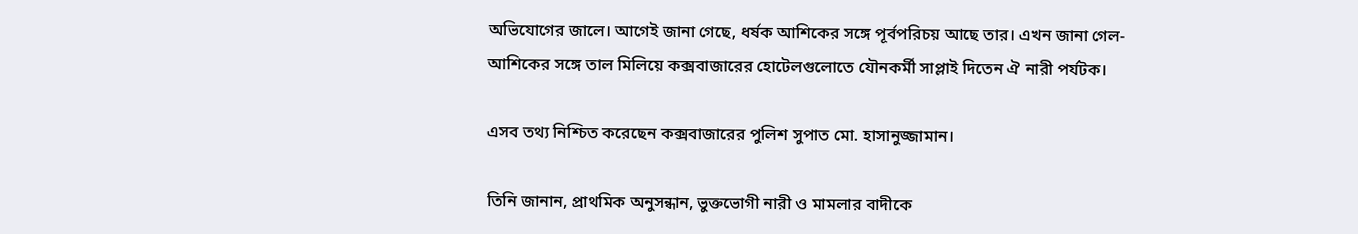অভিযোগের জালে। আগেই জানা গেছে, ধর্ষক আশিকের সঙ্গে পূর্বপরিচয় আছে তার। এখন জানা গেল- আশিকের সঙ্গে তাল মিলিয়ে কক্সবাজারের হোটেলগুলোতে যৌনকর্মী সাপ্লাই দিতেন ঐ নারী পর্যটক।

এসব তথ্য নিশ্চিত করেছেন কক্সবাজারের পুলিশ সুপাত মো. হাসানুজ্জামান।

তিনি জানান, প্রাথমিক অনুসন্ধান, ভুক্তভোগী নারী ও মামলার বাদীকে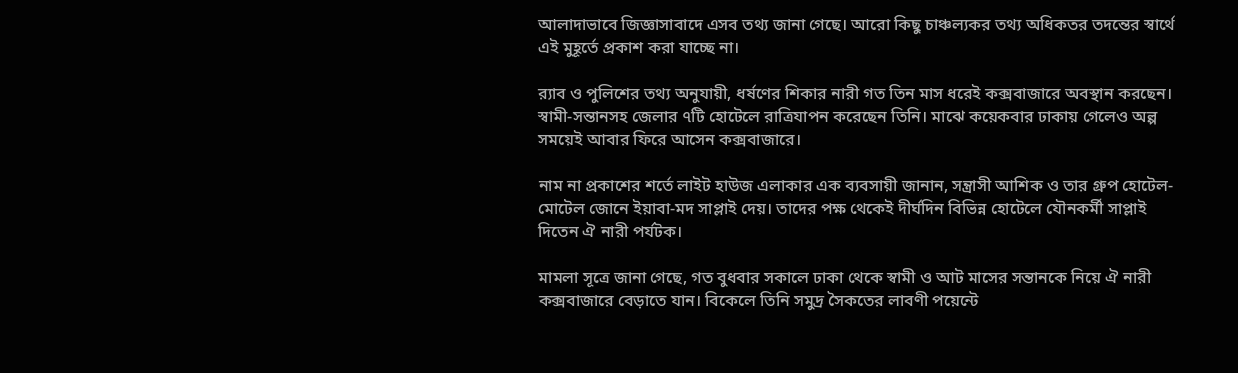আলাদাভাবে জিজ্ঞাসাবাদে এসব তথ্য জানা গেছে। আরো কিছু চাঞ্চল্যকর তথ্য অধিকতর তদন্তের স্বার্থে এই মুহূর্তে প্রকাশ করা যাচ্ছে না।

র‍্যাব ও পুলিশের তথ্য অনুযায়ী, ধর্ষণের শিকার নারী গত তিন মাস ধরেই কক্সবাজারে অবস্থান করছেন। স্বামী-সন্তানসহ জেলার ৭টি হোটেলে রাত্রিযাপন করেছেন তিনি। মাঝে কয়েকবার ঢাকায় গেলেও অল্প সময়েই আবার ফিরে আসেন কক্সবাজারে।

নাম না প্রকাশের শর্তে লাইট হাউজ এলাকার এক ব্যবসায়ী জানান, সন্ত্রাসী আশিক ও তার গ্রুপ হোটেল-মোটেল জোনে ইয়াবা-মদ সাপ্লাই দেয়। তাদের পক্ষ থেকেই দীর্ঘদিন বিভিন্ন হোটেলে যৌনকর্মী সাপ্লাই দিতেন ঐ নারী পর্যটক।

মামলা সূত্রে জানা গেছে, গত বুধবার সকালে ঢাকা থেকে স্বামী ও আট মাসের সন্তানকে নিয়ে ঐ নারী কক্সবাজারে বেড়াতে যান। বিকেলে তিনি সমুদ্র সৈকতের লাবণী পয়েন্টে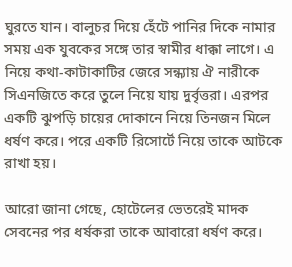ঘুরতে যান। বালুচর দিয়ে হেঁটে পানির দিকে নামার সময় এক যুবকের সঙ্গে তার স্বামীর ধাক্কা লাগে। এ নিয়ে কথা-কাটাকাটির জেরে সন্ধ্যায় ঐ নারীকে সিএনজিতে করে তুলে নিয়ে যায় দুর্বৃত্তরা। এরপর একটি ঝুপড়ি চায়ের দোকানে নিয়ে তিনজন মিলে ধর্ষণ করে। পরে একটি রিসোর্টে নিয়ে তাকে আটকে রাখা হয়।

আরো জানা গেছে, হোটেলের ভেতরেই মাদক সেবনের পর ধর্ষকরা তাকে আবারো ধর্ষণ করে।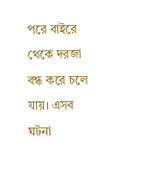পরে বাইরে থেকে দরজা বন্ধ করে চলে যায়। এসব ঘটনা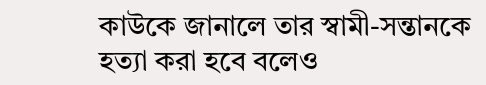কাউকে জানালে তার স্বামী-সন্তানকে হত্যা করা হবে বলেও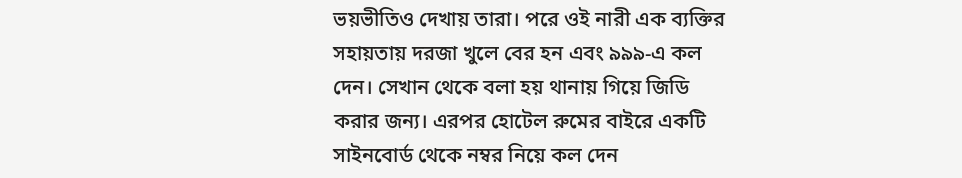ভয়ভীতিও দেখায় তারা। পরে ওই নারী এক ব্যক্তির সহায়তায় দরজা খুলে বের হন এবং ৯৯৯-এ কল দেন। সেখান থেকে বলা হয় থানায় গিয়ে জিডি করার জন্য। এরপর হোটেল রুমের বাইরে একটি সাইনবোর্ড থেকে নম্বর নিয়ে কল দেন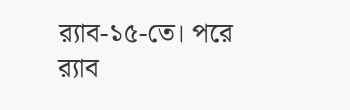র‍্যাব-১৫-তে। পরে র‍্যাব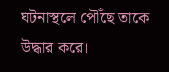ঘটনাস্থলে পৌঁছে তাকে উদ্ধার করে।